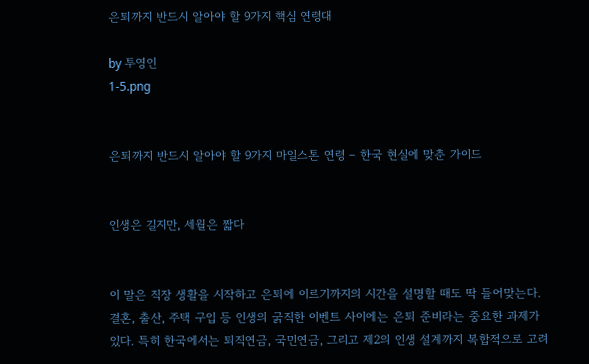은퇴까지 반드시 알아야 할 9가지 핵심 연령대

by 투영인
1-5.png


은퇴까지 반드시 알아야 할 9가지 마일스톤 연령 – 한국 현실에 맞춘 가이드


인생은 길지만, 세월은 짧다


이 말은 직장 생활을 시작하고 은퇴에 이르기까지의 시간을 설명할 때도 딱 들어맞는다. 결혼, 출산, 주택 구입 등 인생의 굵직한 이벤트 사이에는 은퇴 준비라는 중요한 과제가 있다. 특히 한국에서는 퇴직연금, 국민연금, 그리고 제2의 인생 설계까지 복합적으로 고려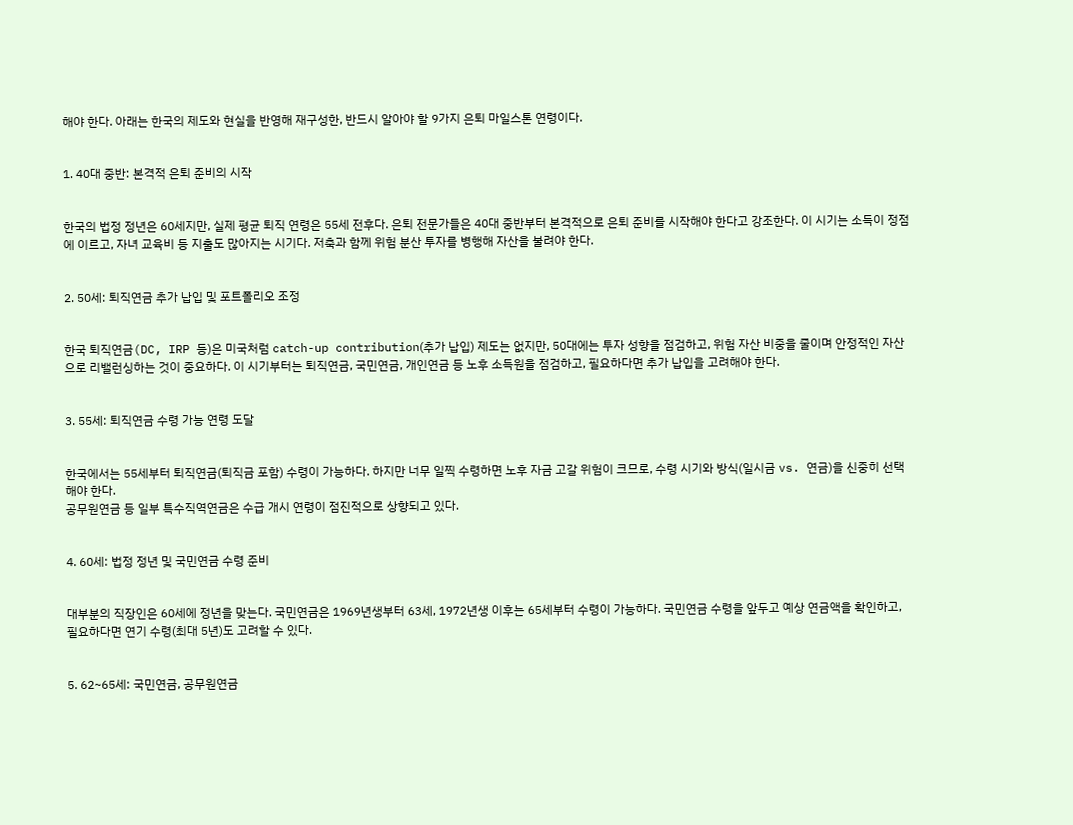해야 한다. 아래는 한국의 제도와 현실을 반영해 재구성한, 반드시 알아야 할 9가지 은퇴 마일스톤 연령이다.


1. 40대 중반: 본격적 은퇴 준비의 시작


한국의 법정 정년은 60세지만, 실제 평균 퇴직 연령은 55세 전후다. 은퇴 전문가들은 40대 중반부터 본격적으로 은퇴 준비를 시작해야 한다고 강조한다. 이 시기는 소득이 정점에 이르고, 자녀 교육비 등 지출도 많아지는 시기다. 저축과 함께 위험 분산 투자를 병행해 자산을 불려야 한다.


2. 50세: 퇴직연금 추가 납입 및 포트폴리오 조정


한국 퇴직연금(DC, IRP 등)은 미국처럼 catch-up contribution(추가 납입) 제도는 없지만, 50대에는 투자 성향을 점검하고, 위험 자산 비중을 줄이며 안정적인 자산으로 리밸런싱하는 것이 중요하다. 이 시기부터는 퇴직연금, 국민연금, 개인연금 등 노후 소득원을 점검하고, 필요하다면 추가 납입을 고려해야 한다.


3. 55세: 퇴직연금 수령 가능 연령 도달


한국에서는 55세부터 퇴직연금(퇴직금 포함) 수령이 가능하다. 하지만 너무 일찍 수령하면 노후 자금 고갈 위험이 크므로, 수령 시기와 방식(일시금 vs. 연금)을 신중히 선택해야 한다.
공무원연금 등 일부 특수직역연금은 수급 개시 연령이 점진적으로 상향되고 있다.


4. 60세: 법정 정년 및 국민연금 수령 준비


대부분의 직장인은 60세에 정년을 맞는다. 국민연금은 1969년생부터 63세, 1972년생 이후는 65세부터 수령이 가능하다. 국민연금 수령을 앞두고 예상 연금액을 확인하고, 필요하다면 연기 수령(최대 5년)도 고려할 수 있다.


5. 62~65세: 국민연금, 공무원연금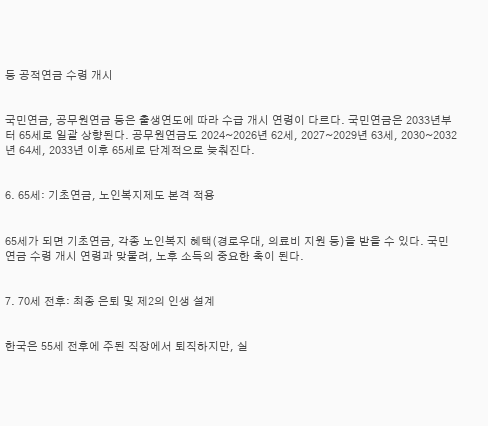등 공적연금 수령 개시


국민연금, 공무원연금 등은 출생연도에 따라 수급 개시 연령이 다르다. 국민연금은 2033년부터 65세로 일괄 상향된다. 공무원연금도 2024~2026년 62세, 2027~2029년 63세, 2030~2032년 64세, 2033년 이후 65세로 단계적으로 늦춰진다.


6. 65세: 기초연금, 노인복지제도 본격 적용


65세가 되면 기초연금, 각종 노인복지 혜택(경로우대, 의료비 지원 등)을 받을 수 있다. 국민연금 수령 개시 연령과 맞물려, 노후 소득의 중요한 축이 된다.


7. 70세 전후: 최종 은퇴 및 제2의 인생 설계


한국은 55세 전후에 주된 직장에서 퇴직하지만, 실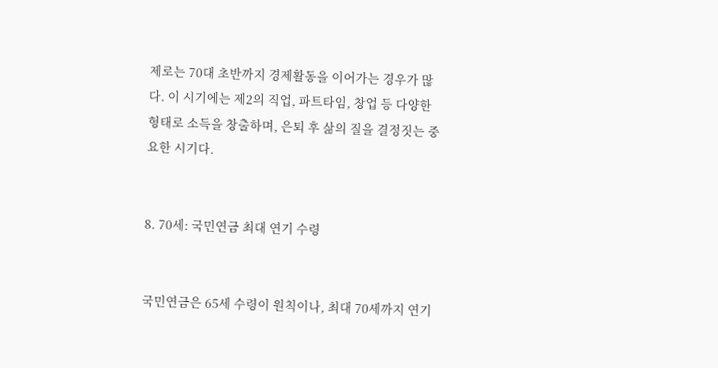제로는 70대 초반까지 경제활동을 이어가는 경우가 많다. 이 시기에는 제2의 직업, 파트타임, 창업 등 다양한 형태로 소득을 창출하며, 은퇴 후 삶의 질을 결정짓는 중요한 시기다.


8. 70세: 국민연금 최대 연기 수령


국민연금은 65세 수령이 원칙이나, 최대 70세까지 연기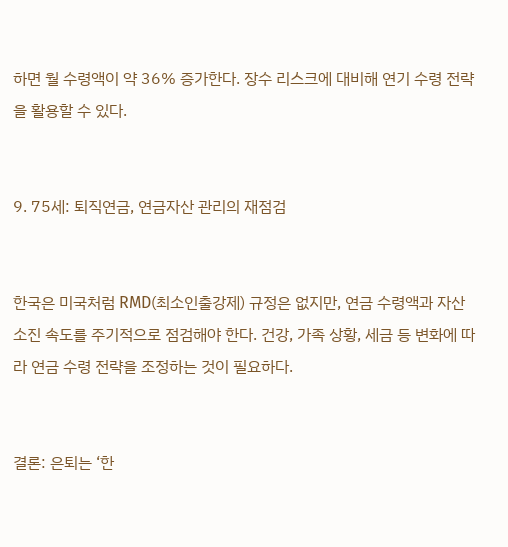하면 월 수령액이 약 36% 증가한다. 장수 리스크에 대비해 연기 수령 전략을 활용할 수 있다.


9. 75세: 퇴직연금, 연금자산 관리의 재점검


한국은 미국처럼 RMD(최소인출강제) 규정은 없지만, 연금 수령액과 자산 소진 속도를 주기적으로 점검해야 한다. 건강, 가족 상황, 세금 등 변화에 따라 연금 수령 전략을 조정하는 것이 필요하다.


결론: 은퇴는 ‘한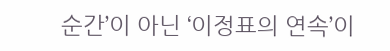순간’이 아닌 ‘이정표의 연속’이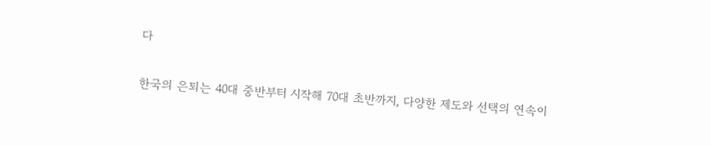다


한국의 은퇴는 40대 중반부터 시작해 70대 초반까지, 다양한 제도와 선택의 연속이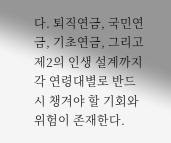다. 퇴직연금, 국민연금, 기초연금, 그리고 제2의 인생 설계까지 각 연령대별로 반드시 챙겨야 할 기회와 위험이 존재한다.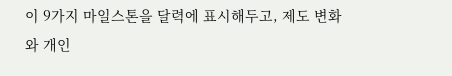이 9가지 마일스톤을 달력에 표시해두고, 제도 변화와 개인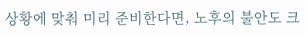상황에 맞춰 미리 준비한다면, 노후의 불안도 크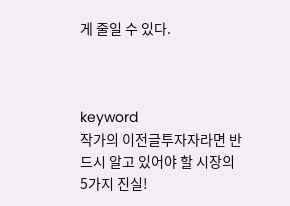게 줄일 수 있다.



keyword
작가의 이전글투자자라면 반드시 알고 있어야 할 시장의 5가지 진실!